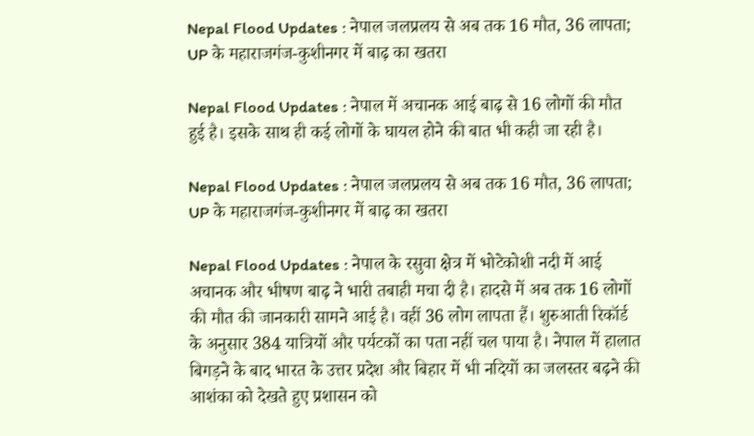Nepal Flood Updates : नेपाल जलप्रलय से अब तक 16 मौत, 36 लापता; UP के महाराजगंज-कुशीनगर में बाढ़ का खतरा

Nepal Flood Updates : नेपाल में अचानक आई बाढ़ से 16 लोगों की मौत हुई है। इसके साथ ही कई लोगों के घायल होने की बात भी कही जा रही है।

Nepal Flood Updates : नेपाल जलप्रलय से अब तक 16 मौत, 36 लापता; UP के महाराजगंज-कुशीनगर में बाढ़ का खतरा

Nepal Flood Updates : नेपाल के रसुवा क्षेत्र में भोटेकोशी नदी में आई अचानक और भीषण बाढ़ ने भारी तबाही मचा दी है। हादसे में अब तक 16 लोगों की मौत की जानकारी सामने आई है। वहीं 36 लोग लापता हैं। शुरुआती रिकॉर्ड के अनुसार 384 यात्रियों और पर्यटकों का पता नहीं चल पाया है। नेपाल में हालात बिगड़ने के बाद भारत के उत्तर प्रदेश और बिहार में भी नदियों का जलस्तर बढ़ने की आशंका को देखते हुए प्रशासन को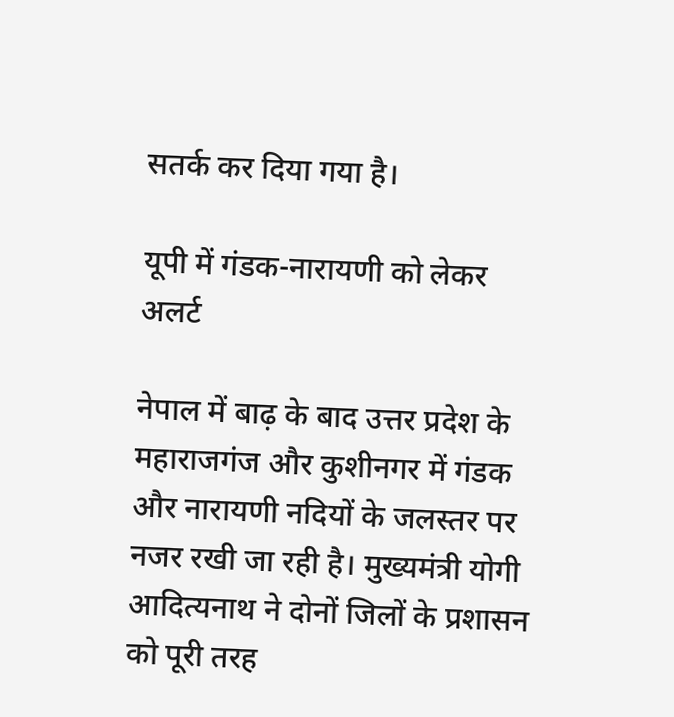सतर्क कर दिया गया है।

यूपी में गंडक-नारायणी को लेकर अलर्ट

नेपाल में बाढ़ के बाद उत्तर प्रदेश के महाराजगंज और कुशीनगर में गंडक और नारायणी नदियों के जलस्तर पर नजर रखी जा रही है। मुख्यमंत्री योगी आदित्यनाथ ने दोनों जिलों के प्रशासन को पूरी तरह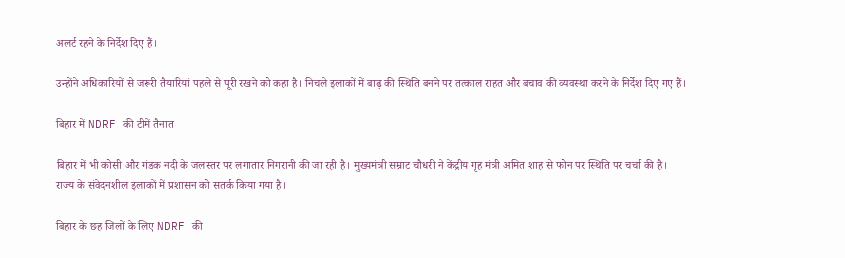अलर्ट रहने के निर्देश दिए हैं।

उन्होंने अधिकारियों से जरूरी तैयारियां पहले से पूरी रखने को कहा है। निचले इलाकों में बाढ़ की स्थिति बनने पर तत्काल राहत और बचाव की व्यवस्था करने के निर्देश दिए गए हैं।

बिहार में NDRF की टीमें तैनात

बिहार में भी कोसी और गंडक नदी के जलस्तर पर लगातार निगरानी की जा रही है। मुख्यमंत्री सम्राट चौधरी ने केंद्रीय गृह मंत्री अमित शाह से फोन पर स्थिति पर चर्चा की है। राज्य के संवेदनशील इलाकों में प्रशासन को सतर्क किया गया है।

बिहार के छह जिलों के लिए NDRF की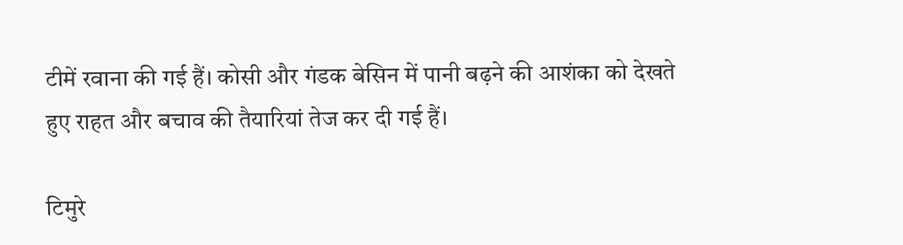टीमें रवाना की गई हैं। कोसी और गंडक बेसिन में पानी बढ़ने की आशंका को देखते हुए राहत और बचाव की तैयारियां तेज कर दी गई हैं।

टिमुरे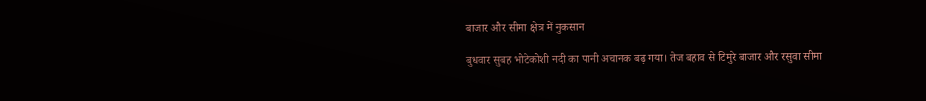बाजार और सीमा क्षेत्र में नुकसान

बुधवार सुबह भोटेकोशी नदी का पानी अचानक बढ़ गया। तेज बहाव से टिमुरे बाजार और रसुवा सीमा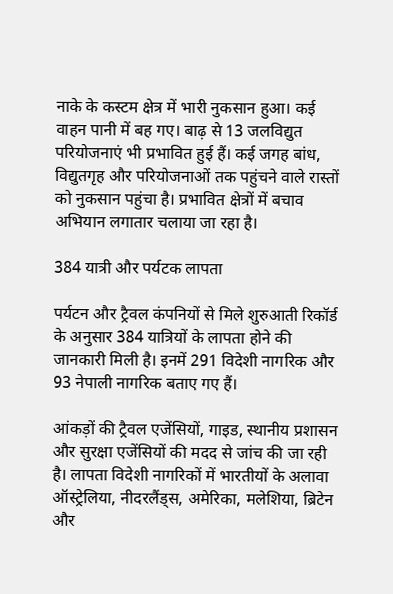नाके के कस्टम क्षेत्र में भारी नुकसान हुआ। कई वाहन पानी में बह गए। बाढ़ से 13 जलविद्युत परियोजनाएं भी प्रभावित हुई हैं। कई जगह बांध, विद्युतगृह और परियोजनाओं तक पहुंचने वाले रास्तों को नुकसान पहुंचा है। प्रभावित क्षेत्रों में बचाव अभियान लगातार चलाया जा रहा है।

384 यात्री और पर्यटक लापता

पर्यटन और ट्रैवल कंपनियों से मिले शुरुआती रिकॉर्ड के अनुसार 384 यात्रियों के लापता होने की जानकारी मिली है। इनमें 291 विदेशी नागरिक और 93 नेपाली नागरिक बताए गए हैं।

आंकड़ों की ट्रैवल एजेंसियों, गाइड, स्थानीय प्रशासन और सुरक्षा एजेंसियों की मदद से जांच की जा रही है। लापता विदेशी नागरिकों में भारतीयों के अलावा ऑस्ट्रेलिया, नीदरलैंड्स, अमेरिका, मलेशिया, ब्रिटेन और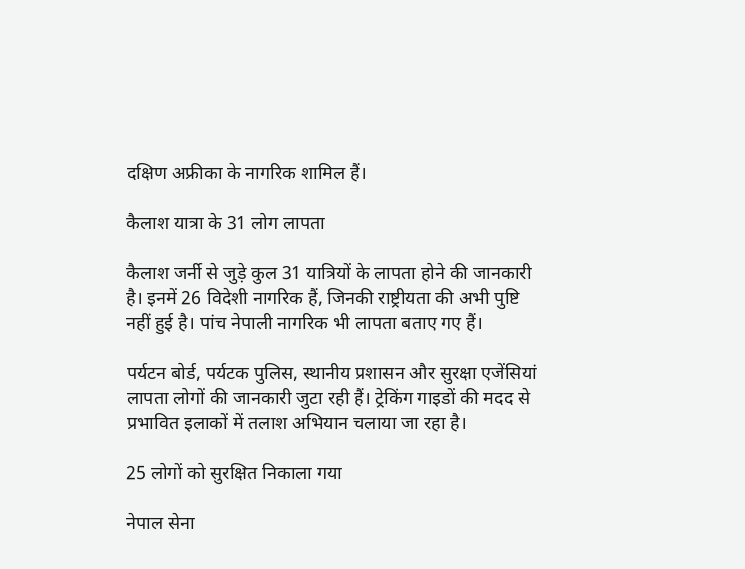दक्षिण अफ्रीका के नागरिक शामिल हैं।

कैलाश यात्रा के 31 लोग लापता

कैलाश जर्नी से जुड़े कुल 31 यात्रियों के लापता होने की जानकारी है। इनमें 26 विदेशी नागरिक हैं, जिनकी राष्ट्रीयता की अभी पुष्टि नहीं हुई है। पांच नेपाली नागरिक भी लापता बताए गए हैं।

पर्यटन बोर्ड, पर्यटक पुलिस, स्थानीय प्रशासन और सुरक्षा एजेंसियां लापता लोगों की जानकारी जुटा रही हैं। ट्रेकिंग गाइडों की मदद से प्रभावित इलाकों में तलाश अभियान चलाया जा रहा है।

25 लोगों को सुरक्षित निकाला गया

नेपाल सेना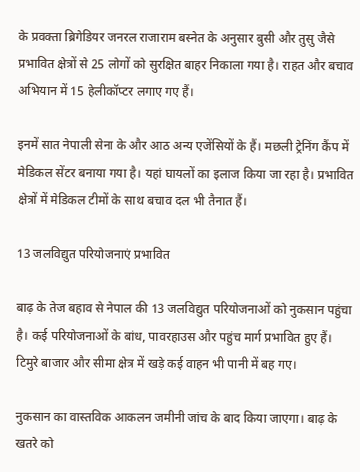के प्रवक्ता ब्रिगेडियर जनरल राजाराम बस्नेत के अनुसार बुसी और तुसु जैसे प्रभावित क्षेत्रों से 25 लोगों को सुरक्षित बाहर निकाला गया है। राहत और बचाव अभियान में 15 हेलीकॉप्टर लगाए गए हैं।

इनमें सात नेपाली सेना के और आठ अन्य एजेंसियों के हैं। मछली ट्रेनिंग कैंप में मेडिकल सेंटर बनाया गया है। यहां घायलों का इलाज किया जा रहा है। प्रभावित क्षेत्रों में मेडिकल टीमों के साथ बचाव दल भी तैनात हैं।

13 जलविद्युत परियोजनाएं प्रभावित

बाढ़ के तेज बहाव से नेपाल की 13 जलविद्युत परियोजनाओं को नुकसान पहुंचा है। कई परियोजनाओं के बांध, पावरहाउस और पहुंच मार्ग प्रभावित हुए हैं। टिमुरे बाजार और सीमा क्षेत्र में खड़े कई वाहन भी पानी में बह गए।

नुकसान का वास्तविक आकलन जमीनी जांच के बाद किया जाएगा। बाढ़ के खतरे को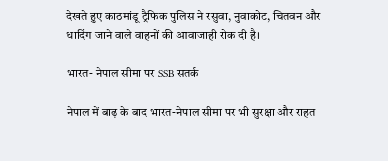देखते हुए काठमांडू ट्रैफिक पुलिस ने रसुवा, नुवाकोट, चितवन और धादिंग जाने वाले वाहनों की आवाजाही रोक दी है।

भारत- नेपाल सीमा पर SSB सतर्क

नेपाल में बाढ़ के बाद भारत-नेपाल सीमा पर भी सुरक्षा और राहत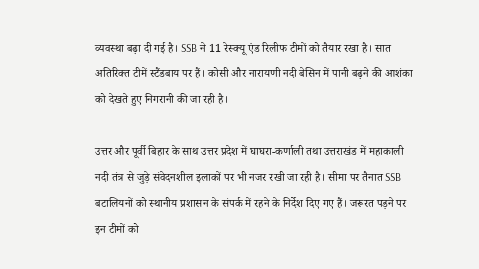व्यवस्था बढ़ा दी गई है। SSB ने 11 रेस्क्यू एंड रिलीफ टीमों को तैयार रखा है। सात अतिरिक्त टीमें स्टैंडबाय पर हैं। कोसी और नारायणी नदी बेसिन में पानी बढ़ने की आशंका को देखते हुए निगरानी की जा रही है।

उत्तर और पूर्वी बिहार के साथ उत्तर प्रदेश में घाघरा-कर्णाली तथा उत्तराखंड में महाकाली नदी तंत्र से जुड़े संवेदनशील इलाकों पर भी नजर रखी जा रही है। सीमा पर तैनात SSB बटालियनों को स्थानीय प्रशासन के संपर्क में रहने के निर्देश दिए गए हैं। जरूरत पड़ने पर इन टीमों को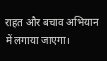राहत और बचाव अभियान में लगाया जाएगा।